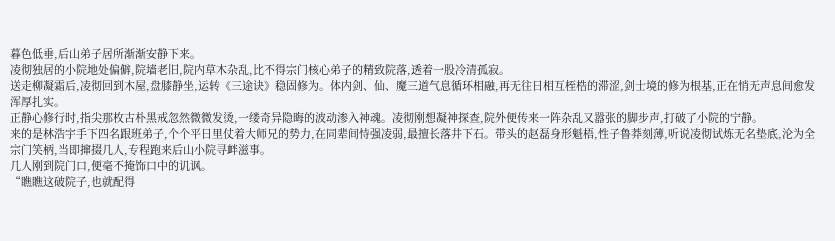暮色低垂,后山弟子居所渐渐安静下来。
凌彻独居的小院地处偏僻,院墙老旧,院内草木杂乱,比不得宗门核心弟子的精致院落,透着一股冷清孤寂。
送走柳凝霜后,凌彻回到木屋,盘膝静坐,运转《三途诀》稳固修为。体内剑、仙、魔三道气息循环相融,再无往日相互桎梏的滞涩,剑士境的修为根基,正在悄无声息间愈发浑厚扎实。
正静心修行时,指尖那枚古朴黑戒忽然微微发烫,一缕奇异隐晦的波动渗入神魂。凌彻刚想凝神探查,院外便传来一阵杂乱又嚣张的脚步声,打破了小院的宁静。
来的是林浩宇手下四名跟班弟子,个个平日里仗着大师兄的势力,在同辈间恃强凌弱,最擅长落井下石。带头的赵磊身形魁梧,性子鲁莽刻薄,听说凌彻试炼无名垫底,沦为全宗门笑柄,当即撺掇几人,专程跑来后山小院寻衅滋事。
几人刚到院门口,便毫不掩饰口中的讥讽。
“瞧瞧这破院子,也就配得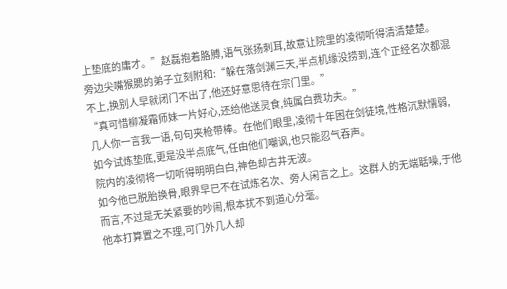上垫底的庸才。”赵磊抱着胳膊,语气张扬刺耳,故意让院里的凌彻听得清清楚楚。
旁边尖嘴猴腮的弟子立刻附和:“躲在落剑渊三天,半点机缘没捞到,连个正经名次都混不上,换别人早就闭门不出了,他还好意思待在宗门里。”
“真可惜柳凝霜师妹一片好心,还给他送灵食,纯属白费功夫。”
几人你一言我一语,句句夹枪带棒。在他们眼里,凌彻十年困在剑徒境,性格沉默懦弱,如今试炼垫底,更是没半点底气,任由他们嘲讽,也只能忍气吞声。
院内的凌彻将一切听得明明白白,神色却古井无波。
如今他已脱胎换骨,眼界早已不在试炼名次、旁人闲言之上。这群人的无端聒噪,于他而言,不过是无关紧要的吵闹,根本扰不到道心分毫。
他本打算置之不理,可门外几人却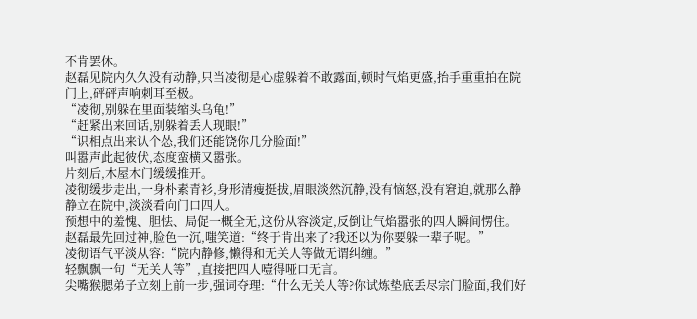不肯罢休。
赵磊见院内久久没有动静,只当凌彻是心虚躲着不敢露面,顿时气焰更盛,抬手重重拍在院门上,砰砰声响刺耳至极。
“凌彻,别躲在里面装缩头乌龟!”
“赶紧出来回话,别躲着丢人现眼!”
“识相点出来认个怂,我们还能饶你几分脸面!”
叫嚣声此起彼伏,态度蛮横又嚣张。
片刻后,木屋木门缓缓推开。
凌彻缓步走出,一身朴素青衫,身形清瘦挺拔,眉眼淡然沉静,没有恼怒,没有窘迫,就那么静静立在院中,淡淡看向门口四人。
预想中的羞愧、胆怯、局促一概全无,这份从容淡定,反倒让气焰嚣张的四人瞬间愣住。
赵磊最先回过神,脸色一沉,嗤笑道:“终于肯出来了?我还以为你要躲一辈子呢。”
凌彻语气平淡从容:“院内静修,懒得和无关人等做无谓纠缠。”
轻飘飘一句“无关人等”,直接把四人噎得哑口无言。
尖嘴猴腮弟子立刻上前一步,强词夺理:“什么无关人等?你试炼垫底丢尽宗门脸面,我们好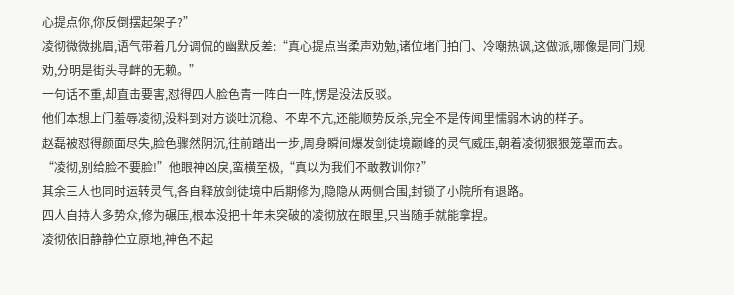心提点你,你反倒摆起架子?”
凌彻微微挑眉,语气带着几分调侃的幽默反差:“真心提点当柔声劝勉,诸位堵门拍门、冷嘲热讽,这做派,哪像是同门规劝,分明是街头寻衅的无赖。”
一句话不重,却直击要害,怼得四人脸色青一阵白一阵,愣是没法反驳。
他们本想上门羞辱凌彻,没料到对方谈吐沉稳、不卑不亢,还能顺势反杀,完全不是传闻里懦弱木讷的样子。
赵磊被怼得颜面尽失,脸色骤然阴沉,往前踏出一步,周身瞬间爆发剑徒境巅峰的灵气威压,朝着凌彻狠狠笼罩而去。
“凌彻,别给脸不要脸!”他眼神凶戾,蛮横至极,“真以为我们不敢教训你?”
其余三人也同时运转灵气,各自释放剑徒境中后期修为,隐隐从两侧合围,封锁了小院所有退路。
四人自持人多势众,修为碾压,根本没把十年未突破的凌彻放在眼里,只当随手就能拿捏。
凌彻依旧静静伫立原地,神色不起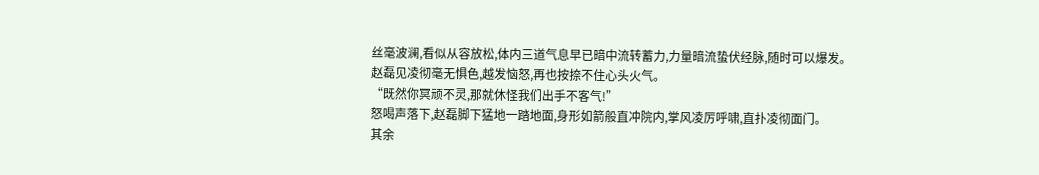丝毫波澜,看似从容放松,体内三道气息早已暗中流转蓄力,力量暗流蛰伏经脉,随时可以爆发。
赵磊见凌彻毫无惧色,越发恼怒,再也按捺不住心头火气。
“既然你冥顽不灵,那就休怪我们出手不客气!”
怒喝声落下,赵磊脚下猛地一踏地面,身形如箭般直冲院内,掌风凌厉呼啸,直扑凌彻面门。
其余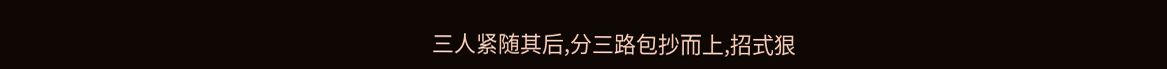三人紧随其后,分三路包抄而上,招式狠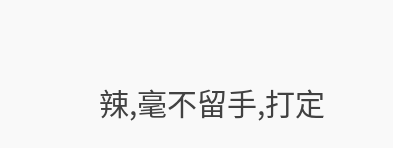辣,毫不留手,打定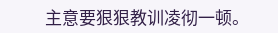主意要狠狠教训凌彻一顿。